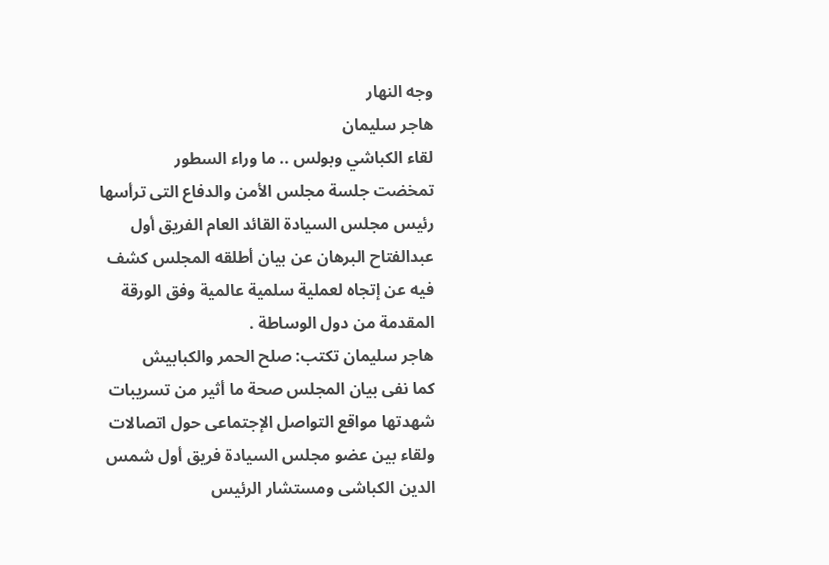وجه النهار
هاجر سليمان
لقاء الكباشي وبولس .. ما وراء السطور
تمخضت جلسة مجلس الأمن والدفاع التى ترأسها رئيس مجلس السيادة القائد العام الفريق أول عبدالفتاح البرهان عن بيان أطلقه المجلس كشف فيه عن إتجاه لعملية سلمية عالمية وفق الورقة المقدمة من دول الوساطة .
هاجر سليمان تكتب: صلح الحمر والكبابيش
كما نفى بيان المجلس صحة ما أثير من تسريبات شهدتها مواقع التواصل الإجتماعى حول اتصالات ولقاء بين عضو مجلس السيادة فريق أول شمس الدين الكباشى ومستشار الرئيس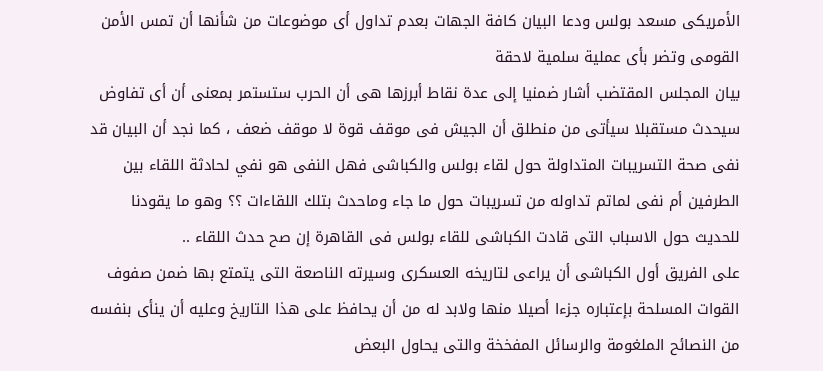الأمريكى مسعد بولس ودعا البيان كافة الجهات بعدم تداول أى موضوعات من شأنها أن تمس الأمن القومى وتضر بأى عملية سلمية لاحقة
بيان المجلس المقتضب أشار ضمنيا إلى عدة نقاط أبرزها هى أن الحرب ستستمر بمعنى أن أى تفاوض سيحدث مستقبلا سيأتى من منطلق أن الجيش فى موقف قوة لا موقف ضعف ، كما نجد أن البيان قد نفى صحة التسريبات المتداولة حول لقاء بولس والكباشى فهل النفى هو نفي لحادثة اللقاء بين الطرفين أم نفى لماتم تداوله من تسريبات حول ما جاء وماحدث بتلك اللقاءات ؟؟ وهو ما يقودنا للحديث حول الاسباب التى قادت الكباشى للقاء بولس فى القاهرة إن صح حدث اللقاء ..
على الفريق أول الكباشى أن يراعى لتاريخه العسكرى وسيرته الناصعة التى يتمتع بها ضمن صفوف القوات المسلحة بإعتباره جزءا أصيلا منها ولابد له من أن يحافظ على هذا التاريخ وعليه أن ينأى بنفسه من النصائح الملغومة والرسائل المفخخة والتى يحاول البعض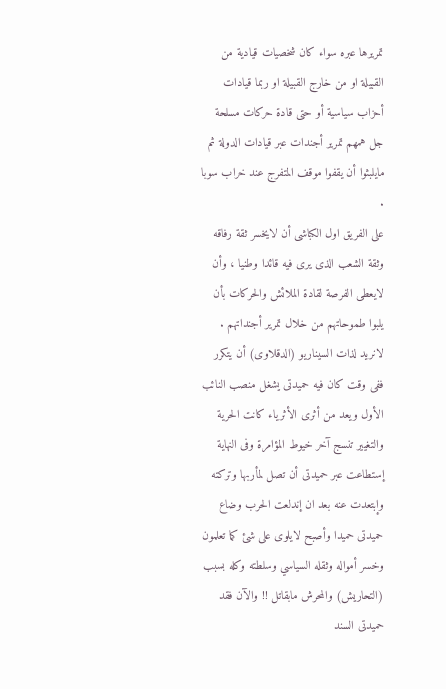تمريرها عبره سواء كان شخصيات قيادية من القبيلة او من خارج القبيلة او ربما قيادات أحزاب سياسية أو حتى قادة حركات مسلحة جل همهم تمرير أجندات عبر قيادات الدولة ثم مايلبثوا أن يقفوا موقف المتفرج عند خراب سوبا .
على الفريق اول الكباشى أن لايخسر ثقة رفاقه وثقة الشعب الذى يرى فيه قائدا وطنيا ، وأن لايعطى الفرصة لقادة الملائش والحركات بأن يلبوا طموحاتهم من خلال تمرير أجنداتهم .
لانريد لذات السيناريو (الدقلاوى) أن يتكرر ففى وقت كان فيه حميدتى يشغل منصب النائب الأول ويعد من أثرى الأثرياء كانت الحرية والتغيير تنسج آخر خيوط المؤامرة وفى النهاية إستطاعت عبر حميدتى أن تصل لمأربها وتركته وإبتعدت عنه بعد ان إندلعت الحرب وضاع حميدتى حميدا وأصبح لايلوى على شئ كما تعلمون وخسر أمواله وثقله السياسي وسلطته وكله بسبب (التحاريش) والمحرش مابقاتل !! والآن فقد حميدتى السند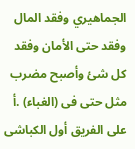الجماهيري وفقد المال وفقد حتى الأمان وفقد كل شئ وأصبح مضرب مثل حتى فى (الغباء) .أ
على الفريق أول الكباشى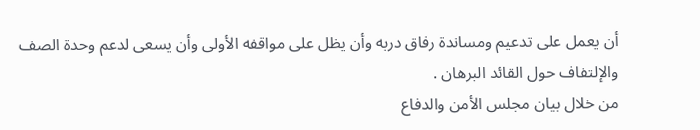أن يعمل على تدعيم ومساندة رفاق دربه وأن يظل على مواقفه الأولى وأن يسعى لدعم وحدة الصف والإلتفاف حول القائد البرهان .
من خلال بيان مجلس الأمن والدفاع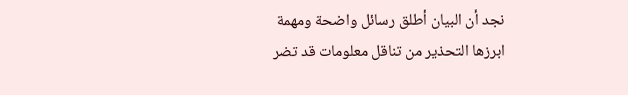نجد أن البيان أطلق رسائل واضحة ومهمة ابرزها التحذير من تناقل معلومات قد تضر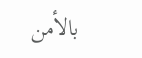بالأمن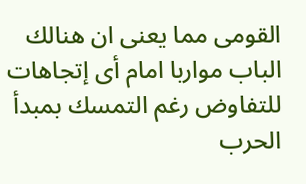القومى مما يعنى ان هنالك الباب مواربا امام أى إتجاهات للتفاوض رغم التمسك بمبدأ الحرب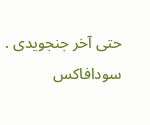حتى آخر جنجويدى .
سودافاكس